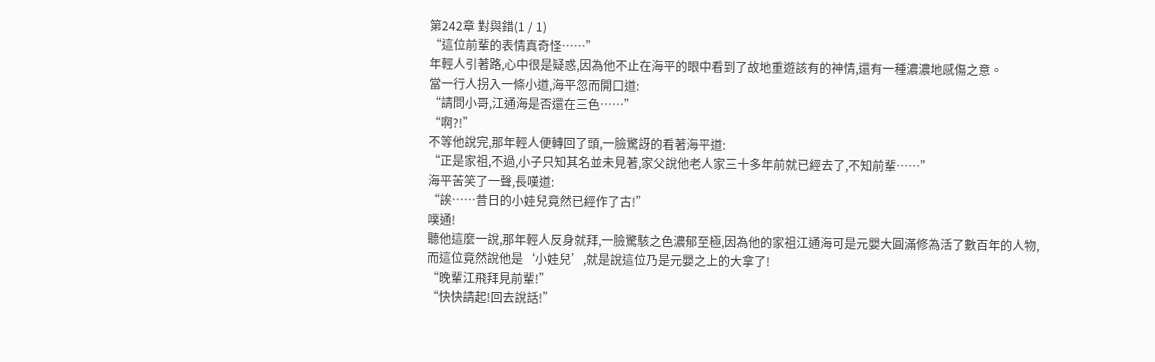第242章 對與錯(1 / 1)
“這位前輩的表情真奇怪……”
年輕人引著路,心中很是疑惑,因為他不止在海平的眼中看到了故地重遊該有的神情,還有一種濃濃地感傷之意。
當一行人拐入一條小道,海平忽而開口道:
“請問小哥,江通海是否還在三色……”
“啊?!”
不等他說完,那年輕人便轉回了頭,一臉驚訝的看著海平道:
“正是家祖,不過,小子只知其名並未見著,家父說他老人家三十多年前就已經去了,不知前輩……”
海平苦笑了一聲,長嘆道:
“誒……昔日的小娃兒竟然已經作了古!”
噗通!
聽他這麼一說,那年輕人反身就拜,一臉驚駭之色濃郁至極,因為他的家祖江通海可是元嬰大圓滿修為活了數百年的人物,而這位竟然說他是‘小娃兒’,就是說這位乃是元嬰之上的大拿了!
“晚輩江飛拜見前輩!”
“快快請起!回去說話!”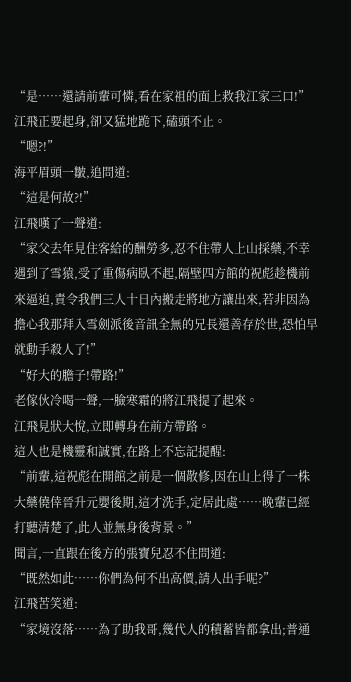“是……還請前輩可憐,看在家祖的面上救我江家三口!”
江飛正要起身,卻又猛地跪下,磕頭不止。
“嗯?!”
海平眉頭一皺,追問道:
“這是何故?!”
江飛嘆了一聲道:
“家父去年見住客給的酬勞多,忍不住帶人上山採藥,不幸遇到了雪猿,受了重傷病臥不起,隔壁四方館的祝彪趁機前來逼迫,責令我們三人十日內搬走將地方讓出來,若非因為擔心我那拜入雪劍派後音訊全無的兄長還善存於世,恐怕早就動手殺人了!”
“好大的膽子!帶路!”
老傢伙冷喝一聲,一臉寒霜的將江飛提了起來。
江飛見狀大悅,立即轉身在前方帶路。
這人也是機靈和誠實,在路上不忘記提醒:
“前輩,這祝彪在開館之前是一個散修,因在山上得了一株大藥僥倖晉升元嬰後期,這才洗手,定居此處……晚輩已經打聽清楚了,此人並無身後背景。”
聞言,一直跟在後方的張寶兒忍不住問道:
“既然如此……你們為何不出高價,請人出手呢?”
江飛苦笑道:
“家境沒落……為了助我哥,幾代人的積蓄皆都拿出;普通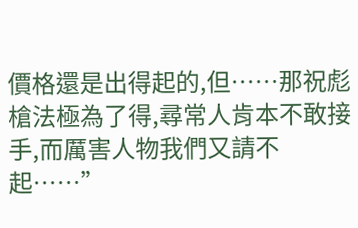價格還是出得起的,但……那祝彪槍法極為了得,尋常人肯本不敢接手,而厲害人物我們又請不起……”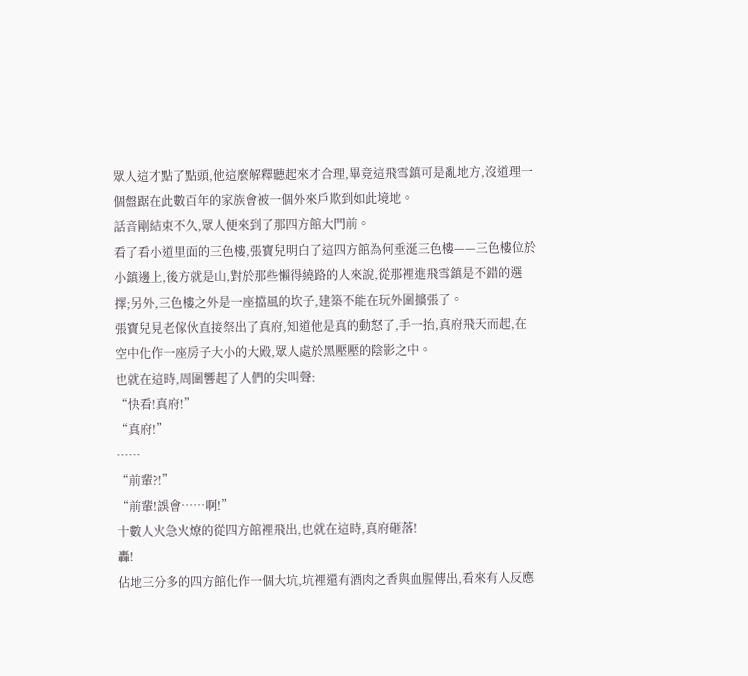眾人這才點了點頭,他這麼解釋聽起來才合理,畢竟這飛雪鎮可是亂地方,沒道理一個盤踞在此數百年的家族會被一個外來戶欺到如此境地。
話音剛結束不久,眾人便來到了那四方館大門前。
看了看小道里面的三色樓,張寶兒明白了這四方館為何垂涎三色樓——三色樓位於小鎮邊上,後方就是山,對於那些懶得繞路的人來說,從那裡進飛雪鎮是不錯的選擇;另外,三色樓之外是一座擋風的坎子,建築不能在玩外圍擴張了。
張寶兒見老傢伙直接祭出了真府,知道他是真的動怒了,手一抬,真府飛天而起,在空中化作一座房子大小的大殿,眾人處於黑壓壓的陰影之中。
也就在這時,周圍響起了人們的尖叫聲:
“快看!真府!”
“真府!”
……
“前輩?!”
“前輩!誤會……啊!”
十數人火急火燎的從四方館裡飛出,也就在這時,真府砸落!
轟!
佔地三分多的四方館化作一個大坑,坑裡還有酒肉之香與血腥傳出,看來有人反應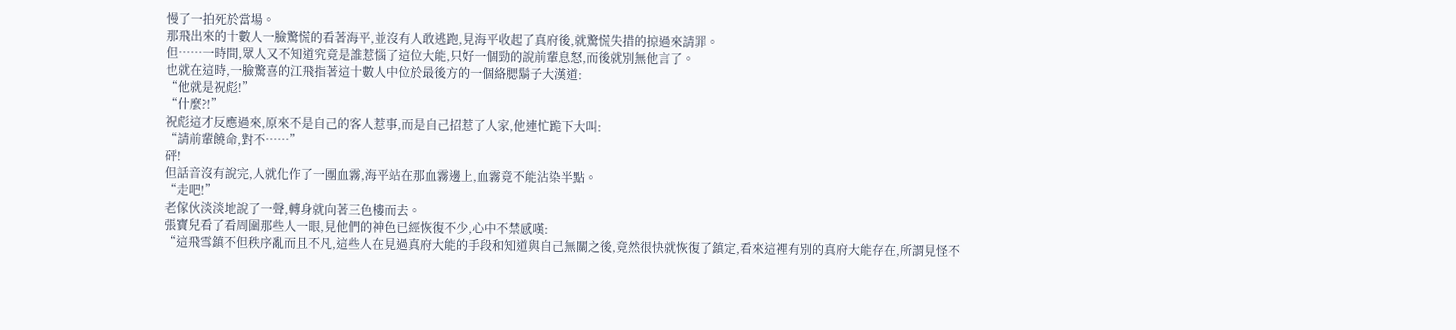慢了一拍死於當場。
那飛出來的十數人一臉驚慌的看著海平,並沒有人敢逃跑,見海平收起了真府後,就驚慌失措的掠過來請罪。
但……一時間,眾人又不知道究竟是誰惹惱了這位大能,只好一個勁的說前輩息怒,而後就別無他言了。
也就在這時,一臉驚喜的江飛指著這十數人中位於最後方的一個絡腮鬍子大漢道:
“他就是祝彪!”
“什麼?!”
祝彪這才反應過來,原來不是自己的客人惹事,而是自己招惹了人家,他連忙跪下大叫:
“請前輩饒命,對不……”
砰!
但話音沒有說完,人就化作了一團血霧,海平站在那血霧邊上,血霧竟不能沾染半點。
“走吧!”
老傢伙淡淡地說了一聲,轉身就向著三色樓而去。
張寶兒看了看周圍那些人一眼,見他們的神色已經恢復不少,心中不禁感嘆:
“這飛雪鎮不但秩序亂而且不凡,這些人在見過真府大能的手段和知道與自己無關之後,竟然很快就恢復了鎮定,看來這裡有別的真府大能存在,所謂見怪不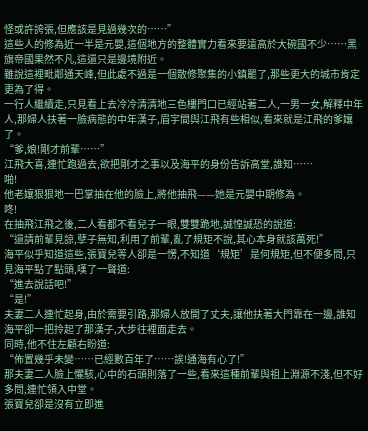怪或許誇張,但應該是見過幾次的……”
這些人的修為近一半是元嬰,這個地方的整體實力看來要遠高於大碗國不少……黑旗帝國果然不凡,這還只是邊境附近。
雖說這裡毗鄰通天峰,但此處不過是一個散修聚集的小鎮罷了,那些更大的城市肯定更為了得。
一行人繼續走,只見看上去冷冷清清地三色樓門口已經站著二人,一男一女,解釋中年人,那婦人扶著一臉病態的中年漢子,眉宇間與江飛有些相似,看來就是江飛的爹孃了。
“爹,娘!剛才前輩……”
江飛大喜,連忙跑過去,欲把剛才之事以及海平的身份告訴高堂,誰知……
啪!
他老孃狠狠地一巴掌抽在他的臉上,將他抽飛——她是元嬰中期修為。
咚!
在抽飛江飛之後,二人看都不看兒子一眼,雙雙跪地,誠惶誠恐的說道:
“還請前輩見諒,孽子無知,利用了前輩,亂了規矩不說,其心本身就該萬死!”
海平似乎知道這些,張寶兒等人卻是一愣,不知道‘規矩’是何規矩,但不便多問,只見海平點了點頭,嘆了一聲道:
“進去說話吧!”
“是!”
夫妻二人連忙起身,由於需要引路,那婦人放開了丈夫,讓他扶著大門靠在一邊,誰知海平卻一把拎起了那漢子,大步往裡面走去。
同時,他不住左顧右盼道:
“佈置幾乎未變……已經數百年了……誒!通海有心了!”
那夫妻二人臉上懼駭,心中的石頭則落了一些,看來這種前輩與祖上淵源不淺,但不好多問,連忙領入中堂。
張寶兒卻是沒有立即進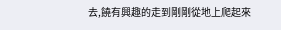去,饒有興趣的走到剛剛從地上爬起來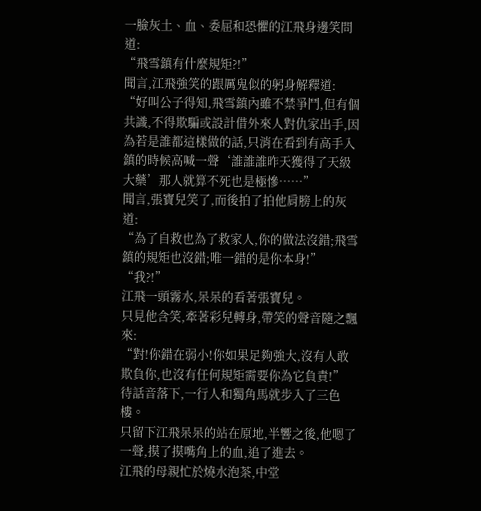一臉灰土、血、委屈和恐懼的江飛身邊笑問道:
“飛雪鎮有什麼規矩?!”
聞言,江飛強笑的跟厲鬼似的躬身解釋道:
“好叫公子得知,飛雪鎮內雖不禁爭鬥,但有個共識,不得欺騙或設計借外來人對仇家出手,因為若是誰都這樣做的話,只消在看到有高手入鎮的時候高喊一聲‘誰誰誰昨天獲得了天級大藥’那人就算不死也是極慘……”
聞言,張寶兒笑了,而後拍了拍他肩膀上的灰道:
“為了自救也為了救家人,你的做法沒錯;飛雪鎮的規矩也沒錯;唯一錯的是你本身!”
“我?!”
江飛一頭霧水,呆呆的看著張寶兒。
只見他含笑,牽著彩兒轉身,帶笑的聲音隨之飄來:
“對!你錯在弱小!你如果足夠強大,沒有人敢欺負你,也沒有任何規矩需要你為它負責!”
待話音落下,一行人和獨角馬就步入了三色樓。
只留下江飛呆呆的站在原地,半響之後,他嗯了一聲,摸了摸嘴角上的血,追了進去。
江飛的母親忙於燒水泡茶,中堂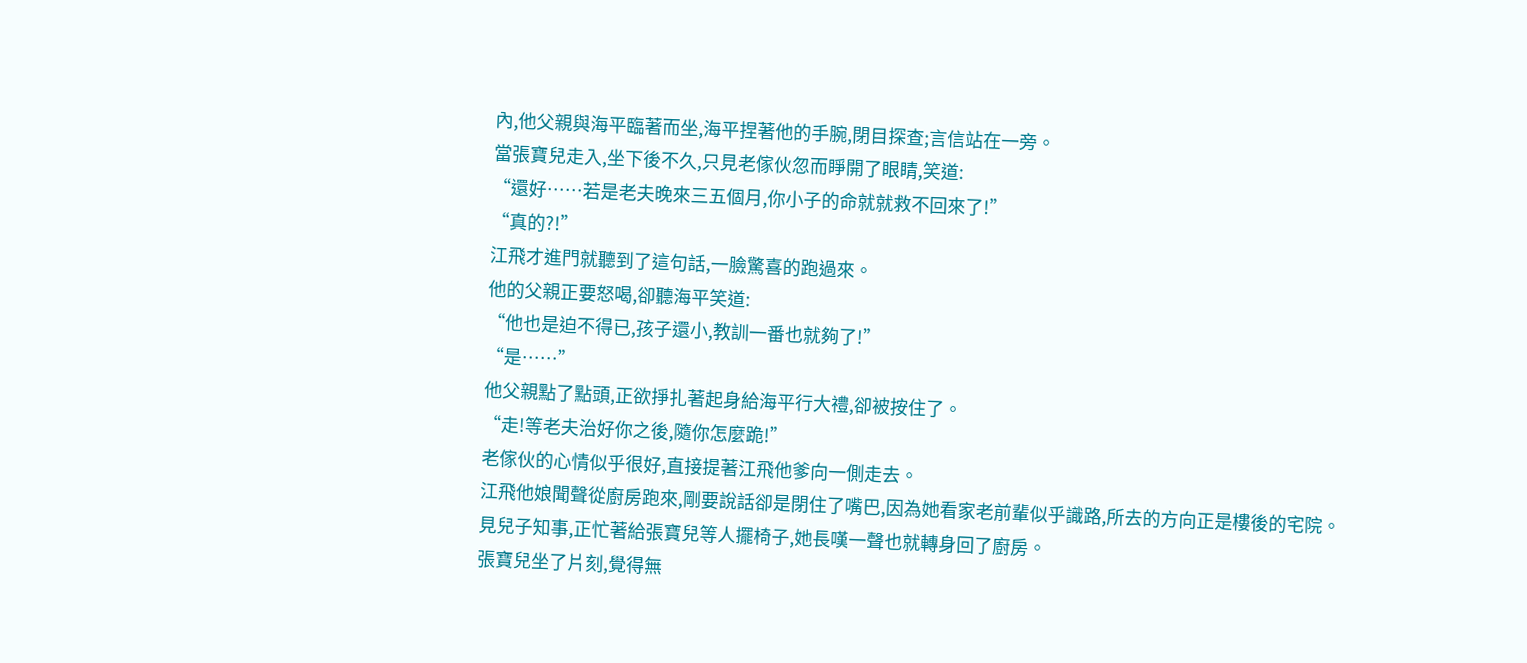內,他父親與海平臨著而坐,海平捏著他的手腕,閉目探查;言信站在一旁。
當張寶兒走入,坐下後不久,只見老傢伙忽而睜開了眼睛,笑道:
“還好……若是老夫晚來三五個月,你小子的命就就救不回來了!”
“真的?!”
江飛才進門就聽到了這句話,一臉驚喜的跑過來。
他的父親正要怒喝,卻聽海平笑道:
“他也是迫不得已,孩子還小,教訓一番也就夠了!”
“是……”
他父親點了點頭,正欲掙扎著起身給海平行大禮,卻被按住了。
“走!等老夫治好你之後,隨你怎麼跪!”
老傢伙的心情似乎很好,直接提著江飛他爹向一側走去。
江飛他娘聞聲從廚房跑來,剛要說話卻是閉住了嘴巴,因為她看家老前輩似乎識路,所去的方向正是樓後的宅院。
見兒子知事,正忙著給張寶兒等人擺椅子,她長嘆一聲也就轉身回了廚房。
張寶兒坐了片刻,覺得無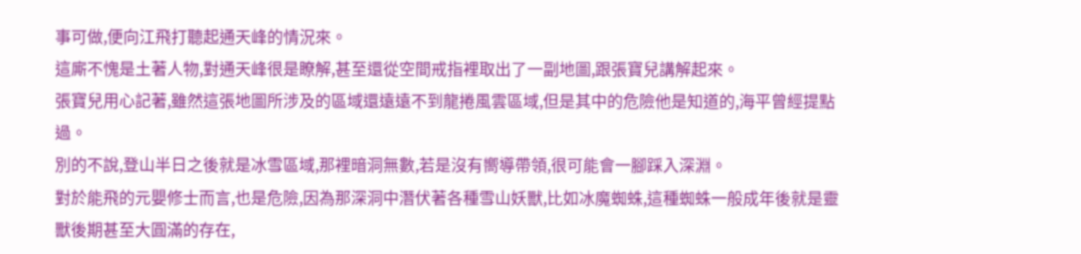事可做,便向江飛打聽起通天峰的情況來。
這廝不愧是土著人物,對通天峰很是瞭解,甚至還從空間戒指裡取出了一副地圖,跟張寶兒講解起來。
張寶兒用心記著,雖然這張地圖所涉及的區域還遠遠不到龍捲風雲區域,但是其中的危險他是知道的,海平曾經提點過。
別的不說,登山半日之後就是冰雪區域,那裡暗洞無數,若是沒有嚮導帶領,很可能會一腳踩入深淵。
對於能飛的元嬰修士而言,也是危險,因為那深洞中潛伏著各種雪山妖獸,比如冰魔蜘蛛,這種蜘蛛一般成年後就是靈獸後期甚至大圓滿的存在,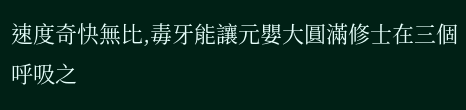速度奇快無比,毒牙能讓元嬰大圓滿修士在三個呼吸之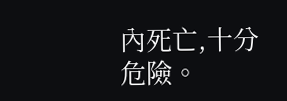內死亡,十分危險。